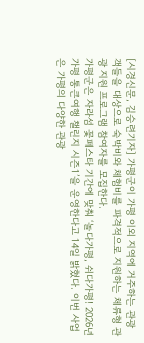[시경신문, 김승련기자] 가평군이 가평 이외 지역에 거주하는 관광객들을 대상으로 숙박비와 체험비를 파격적으로 지원하는 체류형 관광 지원 프로그램 참여자를 모집한다.
가평군은 자라섬 꽃페스타 기간에 맞춰 ‘놀다가평, 쉬다가평! 2026년 가평 통큰여행 챌린지 시즌1’을 운영한다고 14일 밝혔다. 이번 사업은 가평의 다양한 관광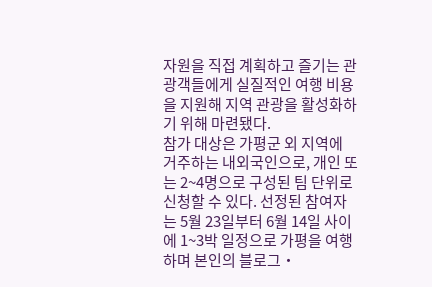자원을 직접 계획하고 즐기는 관광객들에게 실질적인 여행 비용을 지원해 지역 관광을 활성화하기 위해 마련됐다.
참가 대상은 가평군 외 지역에 거주하는 내외국인으로, 개인 또는 2~4명으로 구성된 팀 단위로 신청할 수 있다. 선정된 참여자는 5월 23일부터 6월 14일 사이에 1~3박 일정으로 가평을 여행하며 본인의 블로그‧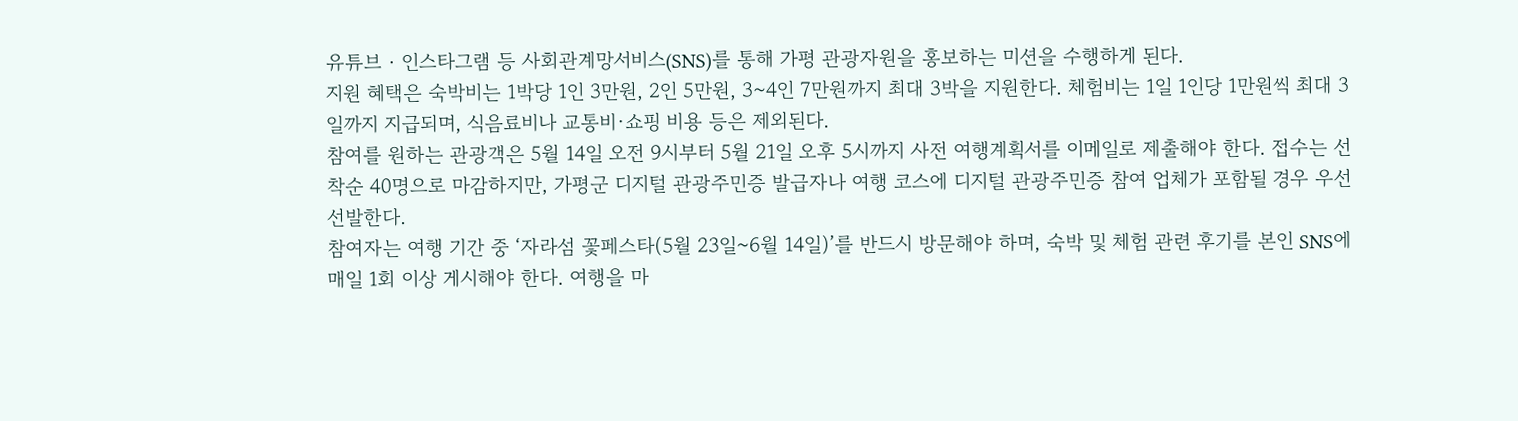유튜브‧인스타그램 등 사회관계망서비스(SNS)를 통해 가평 관광자원을 홍보하는 미션을 수행하게 된다.
지원 혜택은 숙박비는 1박당 1인 3만원, 2인 5만원, 3~4인 7만원까지 최대 3박을 지원한다. 체험비는 1일 1인당 1만원씩 최대 3일까지 지급되며, 식음료비나 교통비·쇼핑 비용 등은 제외된다.
참여를 원하는 관광객은 5월 14일 오전 9시부터 5월 21일 오후 5시까지 사전 여행계획서를 이메일로 제출해야 한다. 접수는 선착순 40명으로 마감하지만, 가평군 디지털 관광주민증 발급자나 여행 코스에 디지털 관광주민증 참여 업체가 포함될 경우 우선 선발한다.
참여자는 여행 기간 중 ‘자라섬 꽃페스타(5월 23일~6월 14일)’를 반드시 방문해야 하며, 숙박 및 체험 관련 후기를 본인 SNS에 매일 1회 이상 게시해야 한다. 여행을 마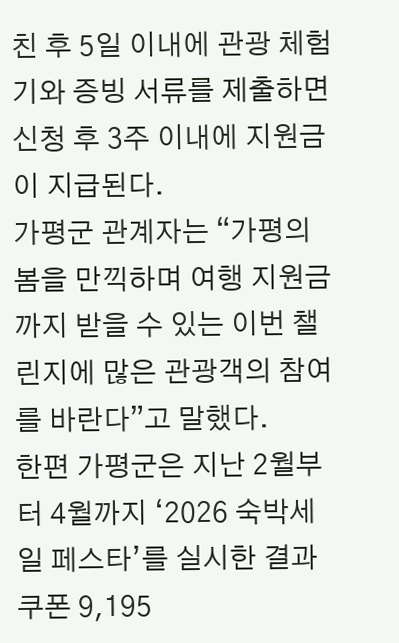친 후 5일 이내에 관광 체험기와 증빙 서류를 제출하면 신청 후 3주 이내에 지원금이 지급된다.
가평군 관계자는 “가평의 봄을 만끽하며 여행 지원금까지 받을 수 있는 이번 챌린지에 많은 관광객의 참여를 바란다”고 말했다.
한편 가평군은 지난 2월부터 4월까지 ‘2026 숙박세일 페스타’를 실시한 결과 쿠폰 9,195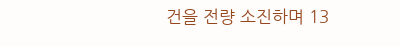건을 전량 소진하며 13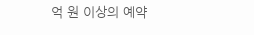억 원 이상의 예약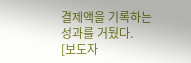결제액을 기록하는 성과를 거뒀다.
[보도자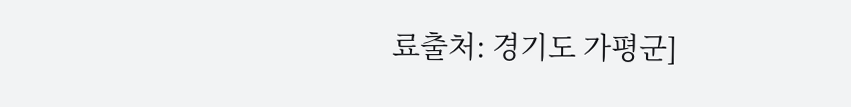료출처: 경기도 가평군]